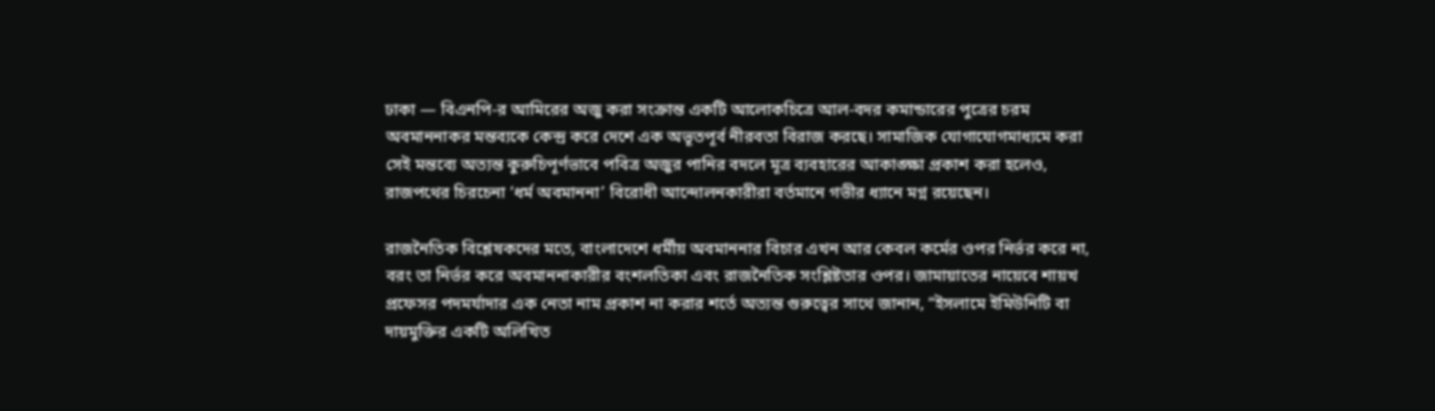ঢাকা — বিএনপি-র আমিরের অজু করা সংক্রান্ত একটি আলোকচিত্রে আল-বদর কমান্ডারের পুত্রের চরম অবমাননাকর মন্তব্যকে কেন্দ্র করে দেশে এক অভূতপূর্ব নীরবতা বিরাজ করছে। সামাজিক যোগাযোগমাধ্যমে করা সেই মন্তব্যে অত্যন্ত কুরুচিপূর্ণভাবে পবিত্র অজুর পানির বদলে মূত্র ব্যবহারের আকাঙ্ক্ষা প্রকাশ করা হলেও, রাজপথের চিরচেনা ‘ধর্ম অবমাননা’ বিরোধী আন্দোলনকারীরা বর্তমানে গভীর ধ্যানে মগ্ন রয়েছেন।

রাজনৈতিক বিশ্লেষকদের মতে, বাংলাদেশে ধর্মীয় অবমাননার বিচার এখন আর কেবল কর্মের ওপর নির্ভর করে না, বরং তা নির্ভর করে অবমাননাকারীর বংশলতিকা এবং রাজনৈতিক সংশ্লিষ্টতার ওপর। জামায়াতের নায়েবে শায়খ প্রফেসর পদমর্যাদার এক নেতা নাম প্রকাশ না করার শর্তে অত্যন্ত গুরুত্বের সাথে জানান, “ইসলামে ইমিউনিটি বা দায়মুক্তির একটি অলিখিত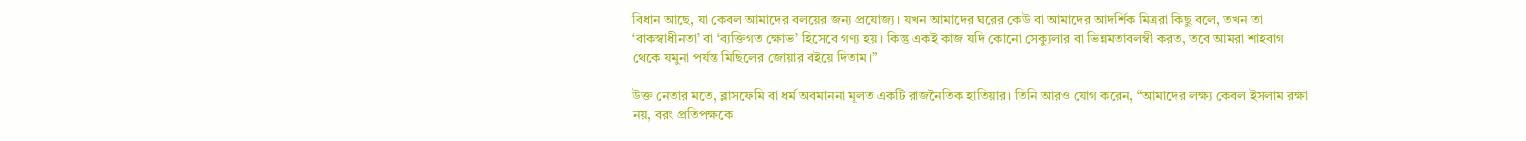বিধান আছে, যা কেবল আমাদের বলয়ের জন্য প্রযোজ্য। যখন আমাদের ঘরের কেউ বা আমাদের আদর্শিক মিত্ররা কিছু বলে, তখন তা ‘বাকস্বাধীনতা’ বা ‘ব্যক্তিগত ক্ষোভ’ হিসেবে গণ্য হয়। কিন্তু একই কাজ যদি কোনো সেক্যুলার বা ভিন্নমতাবলম্বী করত, তবে আমরা শাহবাগ থেকে যমুনা পর্যন্ত মিছিলের জোয়ার বইয়ে দিতাম।”

উক্ত নেতার মতে, ব্লাসফেমি বা ধর্ম অবমাননা মূলত একটি রাজনৈতিক হাতিয়ার। তিনি আরও যোগ করেন, “আমাদের লক্ষ্য কেবল ইসলাম রক্ষা নয়, বরং প্রতিপক্ষকে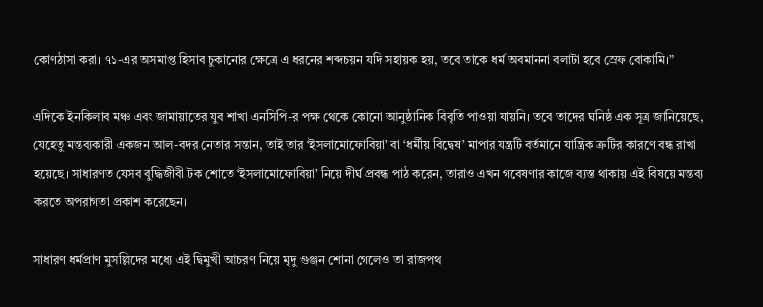কোণঠাসা করা। ৭১-এর অসমাপ্ত হিসাব চুকানোর ক্ষেত্রে এ ধরনের শব্দচয়ন যদি সহায়ক হয়, তবে তাকে ধর্ম অবমাননা বলাটা হবে স্রেফ বোকামি।”

এদিকে ইনকিলাব মঞ্চ এবং জামায়াতের যুব শাখা এনসিপি-র পক্ষ থেকে কোনো আনুষ্ঠানিক বিবৃতি পাওয়া যায়নি। তবে তাদের ঘনিষ্ঠ এক সূত্র জানিয়েছে, যেহেতু মন্তব্যকারী একজন আল-বদর নেতার সন্তান, তাই তার ‘ইসলামোফোবিয়া’ বা ‘ধর্মীয় বিদ্বেষ’ মাপার যন্ত্রটি বর্তমানে যান্ত্রিক ত্রুটির কারণে বন্ধ রাখা হয়েছে। সাধারণত যেসব বুদ্ধিজীবী টক শোতে ‘ইসলামোফোবিয়া’ নিয়ে দীর্ঘ প্রবন্ধ পাঠ করেন, তারাও এখন গবেষণার কাজে ব্যস্ত থাকায় এই বিষয়ে মন্তব্য করতে অপরাগতা প্রকাশ করেছেন।

সাধারণ ধর্মপ্রাণ মুসল্লিদের মধ্যে এই দ্বিমুখী আচরণ নিয়ে মৃদু গুঞ্জন শোনা গেলেও তা রাজপথ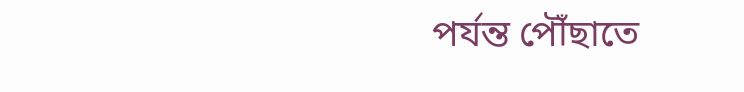পর্যন্ত পৌঁছাতে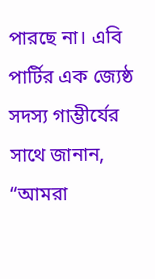পারছে না। এবি পার্টির এক জ্যেষ্ঠ সদস্য গাম্ভীর্যের সাথে জানান, “আমরা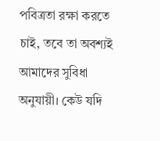পবিত্রতা রক্ষা করতে চাই, তবে তা অবশ্যই আমাদের সুবিধা অনুযায়ী। কেউ যদি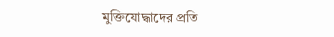মুক্তিযোদ্ধাদের প্রতি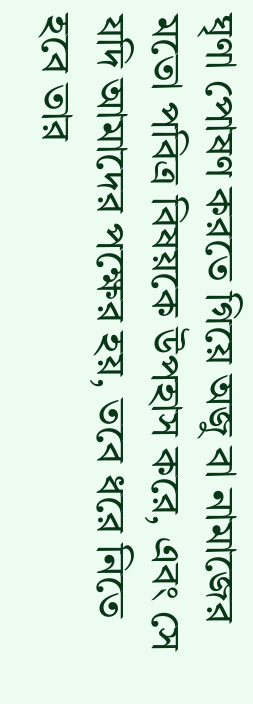ঘৃণা পোষণ করতে গিয়ে অজু বা নামাজের মতো পবিত্র বিষয়কে উপহাস করে, এবং সে যদি আমাদের পক্ষের হয়, তবে ধরে নিতে হবে তার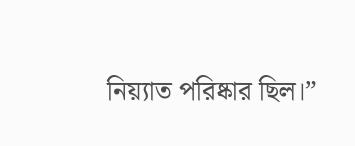নিয়্যাত পরিষ্কার ছিল।”